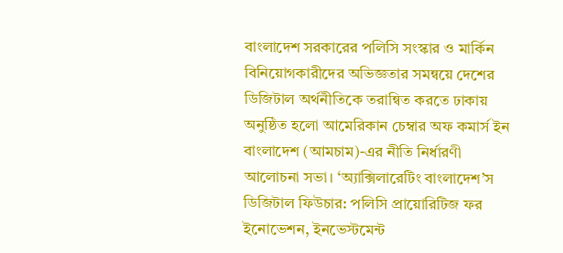বাংলাদেশ সরকারের পলিসি সংস্কার ও মার্কিন বিনিয়োগকারীদের অভিজ্ঞতার সমন্বয়ে দেশের ডিজিটাল অর্থনীতিকে তরান্বিত করতে ঢাকায় অনুষ্ঠিত হলো আমেরিকান চেম্বার অফ কমার্স ইন বাংলাদেশ (আমচাম)-এর নীতি নির্ধারণী আলোচনা সভা। ‘অ্যাক্সিলারেটিং বাংলাদেশ’স ডিজিটাল ফিউচার: পলিসি প্রায়োরিটিজ ফর ইনোভেশন, ইনভেস্টমেন্ট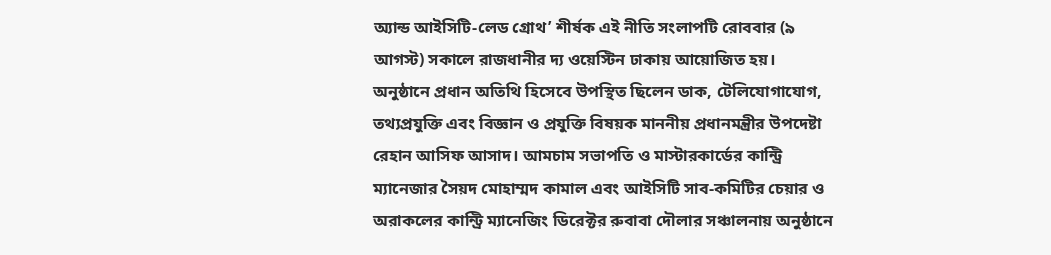অ্যান্ড আইসিটি-লেড গ্রোথ’ শীর্ষক এই নীতি সংলাপটি রোববার (৯ আগস্ট) সকালে রাজধানীর দ্য ওয়েস্টিন ঢাকায় আয়োজিত হয়।
অনুষ্ঠানে প্রধান অতিথি হিসেবে উপস্থিত ছিলেন ডাক, টেলিযোগাযোগ, তথ্যপ্রযুক্তি এবং বিজ্ঞান ও প্রযুক্তি বিষয়ক মাননীয় প্রধানমন্ত্রীর উপদেষ্টা রেহান আসিফ আসাদ। আমচাম সভাপতি ও মাস্টারকার্ডের কান্ট্রি ম্যানেজার সৈয়দ মোহাম্মদ কামাল এবং আইসিটি সাব-কমিটির চেয়ার ও অরাকলের কান্ট্রি ম্যানেজিং ডিরেক্টর রুবাবা দৌলার সঞ্চালনায় অনুষ্ঠানে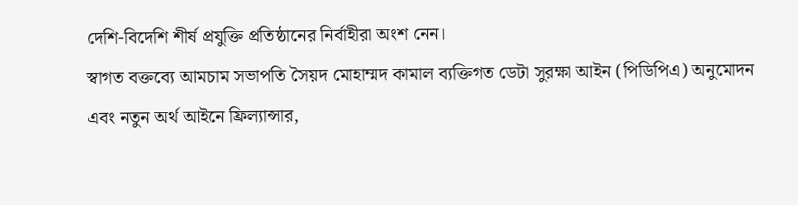দেশি-বিদেশি শীর্ষ প্রযুক্তি প্রতিষ্ঠানের নির্বাহীরা অংশ নেন।
স্বাগত বক্তব্যে আমচাম সভাপতি সৈয়দ মোহাম্মদ কামাল ব্যক্তিগত ডেটা সুরক্ষা আইন (পিডিপিএ) অনুমোদন এবং নতুন অর্থ আইনে ফ্রিল্যান্সার,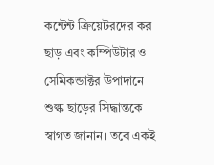কন্টেন্ট ক্রিয়েটরদের কর ছাড় এবং কম্পিউটার ও সেমিকন্ডাক্টর উপাদানে শুল্ক ছাড়ের সিদ্ধান্তকে স্বাগত জানান। তবে একই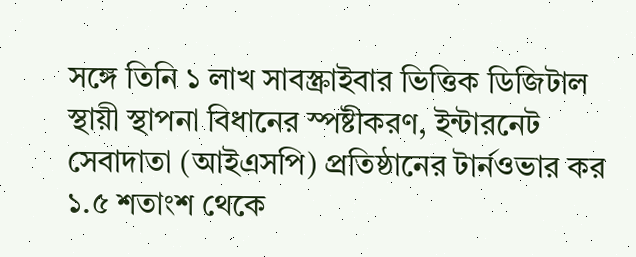সঙ্গে তিনি ১ লাখ সাবস্ক্রাইবার ভিত্তিক ডিজিটাল স্থায়ী স্থাপনা বিধানের স্পষ্টীকরণ, ইন্টারনেট সেবাদাতা (আইএসপি) প্রতিষ্ঠানের টার্নওভার কর ১.৫ শতাংশ থেকে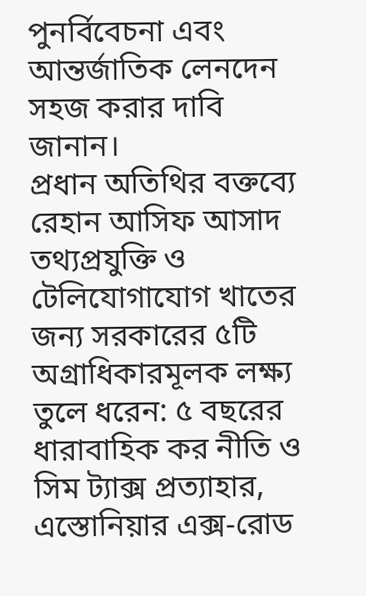পুনর্বিবেচনা এবং আন্তর্জাতিক লেনদেন সহজ করার দাবি জানান।
প্রধান অতিথির বক্তব্যে রেহান আসিফ আসাদ তথ্যপ্রযুক্তি ও টেলিযোগাযোগ খাতের জন্য সরকারের ৫টি অগ্রাধিকারমূলক লক্ষ্য তুলে ধরেন: ৫ বছরের ধারাবাহিক কর নীতি ও সিম ট্যাক্স প্রত্যাহার, এস্তোনিয়ার এক্স-রোড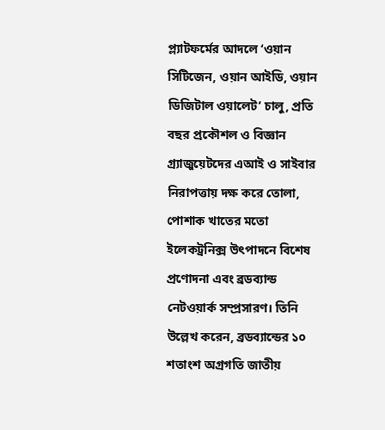প্ল্যাটফর্মের আদলে ‘ওয়ান সিটিজেন, ওয়ান আইডি, ওয়ান ডিজিটাল ওয়ালেট’ চালু, প্রতি বছর প্রকৌশল ও বিজ্ঞান গ্র্যাজুয়েটদের এআই ও সাইবার নিরাপত্তায় দক্ষ করে তোলা, পোশাক খাতের মতো ইলেকট্রনিক্স উৎপাদনে বিশেষ প্রণোদনা এবং ব্রডব্যান্ড নেটওয়ার্ক সম্প্রসারণ। তিনি উল্লেখ করেন, ব্রডব্যান্ডের ১০ শতাংশ অগ্রগতি জাতীয়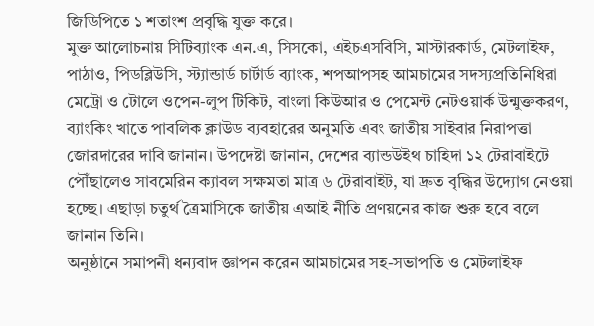জিডিপিতে ১ শতাংশ প্রবৃদ্ধি যুক্ত করে।
মুক্ত আলোচনায় সিটিব্যাংক এন.এ, সিসকো, এইচএসবিসি, মাস্টারকার্ড, মেটলাইফ, পাঠাও, পিডব্লিউসি, স্ট্যান্ডার্ড চার্টার্ড ব্যাংক, শপআপসহ আমচামের সদস্যপ্রতিনিধিরা মেট্রো ও টোলে ওপেন-লুপ টিকিট, বাংলা কিউআর ও পেমেন্ট নেটওয়ার্ক উন্মুক্তকরণ, ব্যাংকিং খাতে পাবলিক ক্লাউড ব্যবহারের অনুমতি এবং জাতীয় সাইবার নিরাপত্তা জোরদারের দাবি জানান। উপদেষ্টা জানান, দেশের ব্যান্ডউইথ চাহিদা ১২ টেরাবাইটে পৌঁছালেও সাবমেরিন ক্যাবল সক্ষমতা মাত্র ৬ টেরাবাইট, যা দ্রুত বৃদ্ধির উদ্যোগ নেওয়া হচ্ছে। এছাড়া চতুর্থ ত্রৈমাসিকে জাতীয় এআই নীতি প্রণয়নের কাজ শুরু হবে বলে জানান তিনি।
অনুষ্ঠানে সমাপনী ধন্যবাদ জ্ঞাপন করেন আমচামের সহ-সভাপতি ও মেটলাইফ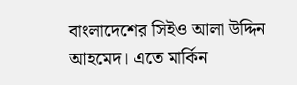বাংলাদেশের সিইও আলা উদ্দিন আহমেদ। এতে মার্কিন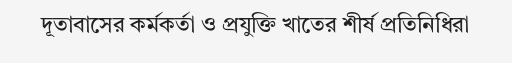দূতাবাসের কর্মকর্তা ও প্রযুক্তি খাতের শীর্ষ প্রতিনিধিরা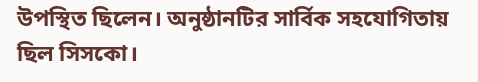উপস্থিত ছিলেন। অনুষ্ঠানটির সার্বিক সহযোগিতায় ছিল সিসকো।